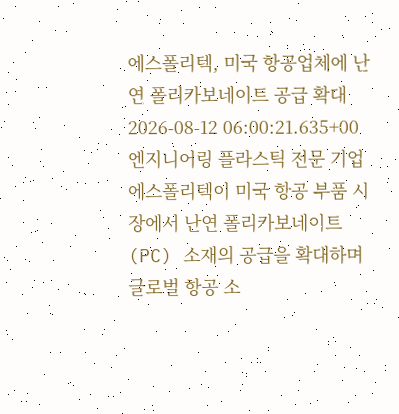에스폴리텍, 미국 항공업체에 난연 폴리카보네이트 공급 확대
2026-08-12 06:00:21.635+00
엔지니어링 플라스틱 전문 기업 에스폴리텍이 미국 항공 부품 시장에서 난연 폴리카보네이트(PC) 소재의 공급을 확대하며 글로벌 항공 소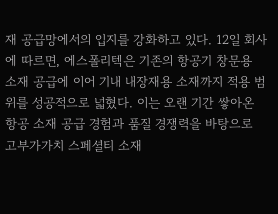재 공급망에서의 입지를 강화하고 있다. 12일 회사에 따르면, 에스폴리텍은 기존의 항공기 창문용 소재 공급에 이어 기내 내장재용 소재까지 적용 범위를 성공적으로 넓혔다. 이는 오랜 기간 쌓아온 항공 소재 공급 경험과 품질 경쟁력을 바탕으로 고부가가치 스페셜티 소재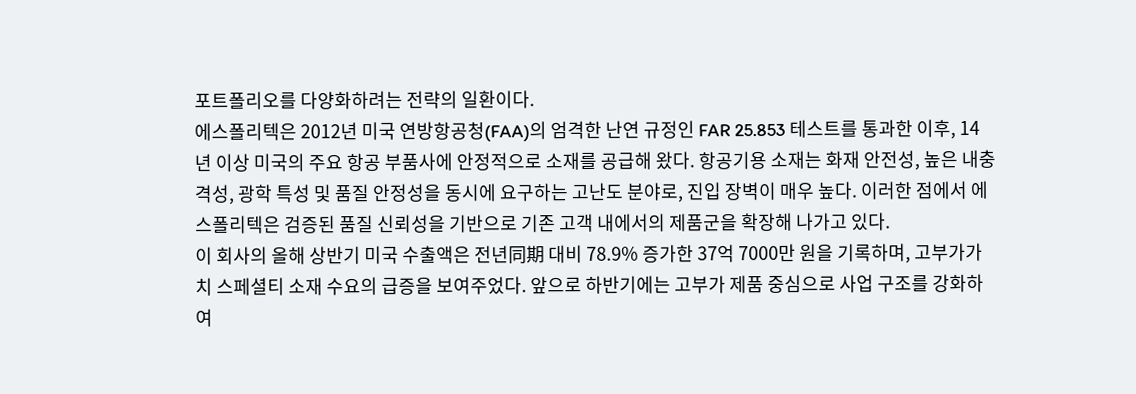포트폴리오를 다양화하려는 전략의 일환이다.
에스폴리텍은 2012년 미국 연방항공청(FAA)의 엄격한 난연 규정인 FAR 25.853 테스트를 통과한 이후, 14년 이상 미국의 주요 항공 부품사에 안정적으로 소재를 공급해 왔다. 항공기용 소재는 화재 안전성, 높은 내충격성, 광학 특성 및 품질 안정성을 동시에 요구하는 고난도 분야로, 진입 장벽이 매우 높다. 이러한 점에서 에스폴리텍은 검증된 품질 신뢰성을 기반으로 기존 고객 내에서의 제품군을 확장해 나가고 있다.
이 회사의 올해 상반기 미국 수출액은 전년同期 대비 78.9% 증가한 37억 7000만 원을 기록하며, 고부가가치 스페셜티 소재 수요의 급증을 보여주었다. 앞으로 하반기에는 고부가 제품 중심으로 사업 구조를 강화하여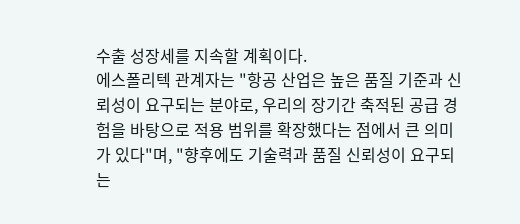수출 성장세를 지속할 계획이다.
에스폴리텍 관계자는 "항공 산업은 높은 품질 기준과 신뢰성이 요구되는 분야로, 우리의 장기간 축적된 공급 경험을 바탕으로 적용 범위를 확장했다는 점에서 큰 의미가 있다"며, "향후에도 기술력과 품질 신뢰성이 요구되는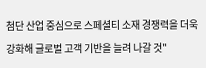첨단 산업 중심으로 스페셜티 소재 경쟁력을 더욱 강화해 글로벌 고객 기반을 늘려 나갈 것"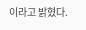이라고 밝혔다.